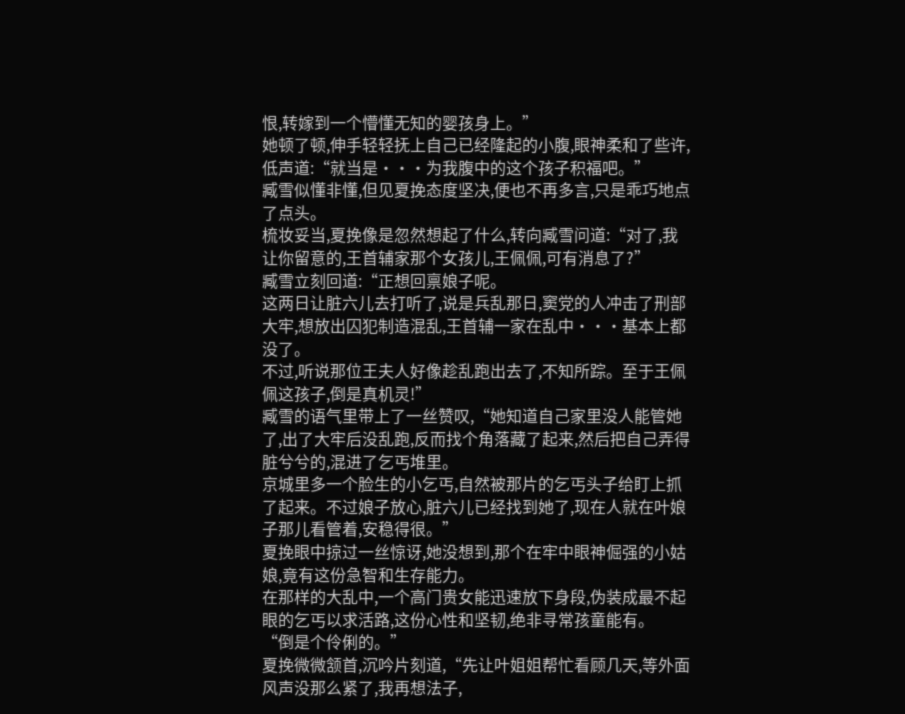恨,转嫁到一个懵懂无知的婴孩身上。”
她顿了顿,伸手轻轻抚上自己已经隆起的小腹,眼神柔和了些许,低声道:“就当是···为我腹中的这个孩子积福吧。”
臧雪似懂非懂,但见夏挽态度坚决,便也不再多言,只是乖巧地点了点头。
梳妆妥当,夏挽像是忽然想起了什么,转向臧雪问道:“对了,我让你留意的,王首辅家那个女孩儿,王佩佩,可有消息了?”
臧雪立刻回道:“正想回禀娘子呢。
这两日让脏六儿去打听了,说是兵乱那日,窦党的人冲击了刑部大牢,想放出囚犯制造混乱,王首辅一家在乱中···基本上都没了。
不过,听说那位王夫人好像趁乱跑出去了,不知所踪。至于王佩佩这孩子,倒是真机灵!”
臧雪的语气里带上了一丝赞叹,“她知道自己家里没人能管她了,出了大牢后没乱跑,反而找个角落藏了起来,然后把自己弄得脏兮兮的,混进了乞丐堆里。
京城里多一个脸生的小乞丐,自然被那片的乞丐头子给盯上抓了起来。不过娘子放心,脏六儿已经找到她了,现在人就在叶娘子那儿看管着,安稳得很。”
夏挽眼中掠过一丝惊讶,她没想到,那个在牢中眼神倔强的小姑娘,竟有这份急智和生存能力。
在那样的大乱中,一个高门贵女能迅速放下身段,伪装成最不起眼的乞丐以求活路,这份心性和坚韧,绝非寻常孩童能有。
“倒是个伶俐的。”
夏挽微微颔首,沉吟片刻道,“先让叶姐姐帮忙看顾几天,等外面风声没那么紧了,我再想法子,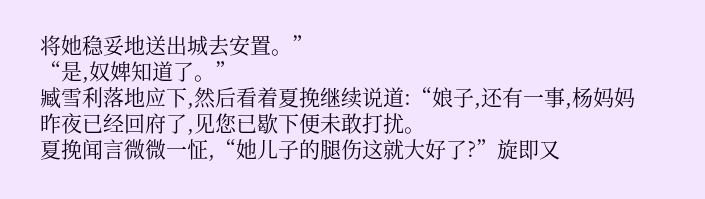将她稳妥地送出城去安置。”
“是,奴婢知道了。”
臧雪利落地应下,然后看着夏挽继续说道:“娘子,还有一事,杨妈妈昨夜已经回府了,见您已歇下便未敢打扰。
夏挽闻言微微一怔,“她儿子的腿伤这就大好了?”旋即又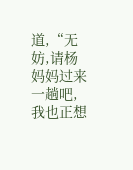道,“无妨,请杨妈妈过来一趟吧,我也正想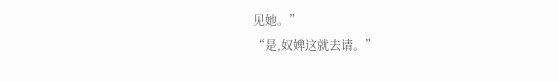见她。”
“是,奴婢这就去请。”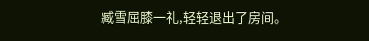臧雪屈膝一礼,轻轻退出了房间。